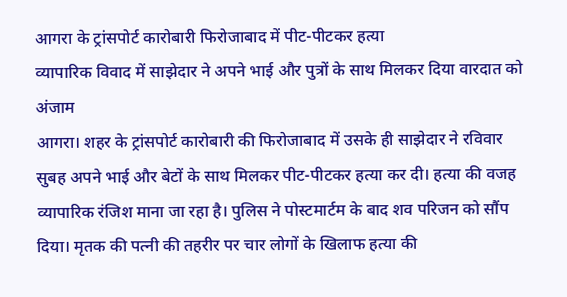आगरा के ट्रांसपोर्ट कारोबारी फिरोजाबाद में पीट-पीटकर हत्या
व्यापारिक विवाद में साझेदार ने अपने भाई और पुत्रों के साथ मिलकर दिया वारदात को अंजाम
आगरा। शहर के ट्रांसपोर्ट कारोबारी की फिरोजाबाद में उसके ही साझेदार ने रविवार सुबह अपने भाई और बेटों के साथ मिलकर पीट-पीटकर हत्या कर दी। हत्या की वजह व्यापारिक रंजिश माना जा रहा है। पुलिस ने पोस्टमार्टम के बाद शव परिजन को सौंप दिया। मृतक की पत्नी की तहरीर पर चार लोगों के खिलाफ हत्या की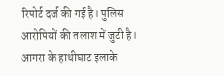रिपोर्ट दर्ज की गई है। पुलिस आरोपियों की तलाश में जुटी है।
आगरा के हाथीघाट इलाके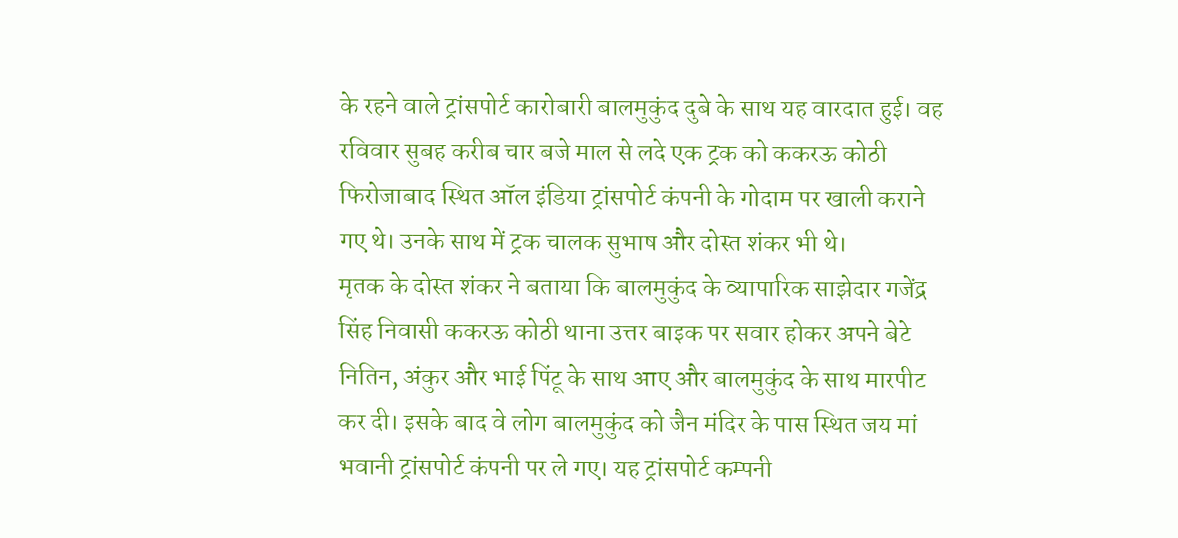के रहने वाले ट्रांसपोर्ट कारोबारी बालमुकुंद दुबे के साथ यह वारदात हुई। वह रविवार सुबह करीब चार बजे माल से लदे एक ट्रक को ककरऊ कोठी फिरोजाबाद स्थित ऑल इंडिया ट्रांसपोर्ट कंपनी के गोदाम पर खाली कराने गए थे। उनके साथ में ट्रक चालक सुभाष और दोस्त शंकर भी थे।
मृतक के दोस्त शंकर ने बताया कि बालमुकुंद के व्यापारिक साझेदार गजेंद्र सिंह निवासी ककरऊ कोठी थाना उत्तर बाइक पर सवार होकर अपने बेटे नितिन, अंकुर और भाई पिंटू के साथ आए और बालमुकुंद के साथ मारपीट कर दी। इसके बाद वे लोग बालमुकुंद को जैन मंदिर के पास स्थित जय मां भवानी ट्रांसपोर्ट कंपनी पर ले गए। यह ट्रांसपोर्ट कम्पनी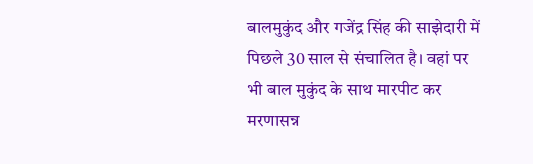बालमुकुंद और गजेंद्र सिंह की साझेदारी में पिछले 30 साल से संचालित है। वहां पर भी बाल मुकुंद के साथ मारपीट कर मरणासन्न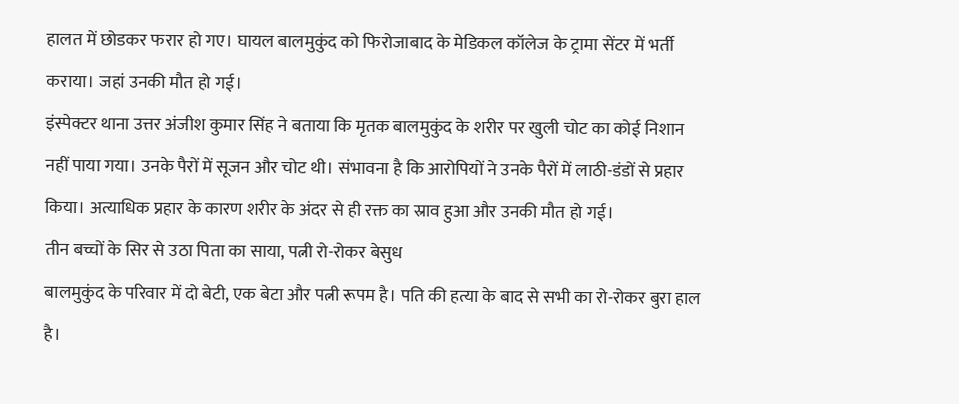हालत में छोडकर फरार हो गए। घायल बालमुकुंद को फिरोजाबाद के मेडिकल कॉलेज के ट्रामा सेंटर में भर्ती कराया। जहां उनकी मौत हो गई।
इंस्पेक्टर थाना उत्तर अंजीश कुमार सिंह ने बताया कि मृतक बालमुकुंद के शरीर पर खुली चोट का कोई निशान नहीं पाया गया। उनके पैरों में सूजन और चोट थी। संभावना है कि आरोपियों ने उनके पैरों में लाठी-डंडों से प्रहार किया। अत्याधिक प्रहार के कारण शरीर के अंदर से ही रक्त का स्राव हुआ और उनकी मौत हो गई।
तीन बच्चों के सिर से उठा पिता का साया, पत्नी रो-रोकर बेसुध
बालमुकुंद के परिवार में दो बेटी, एक बेटा और पत्नी रूपम है। पति की हत्या के बाद से सभी का रो-रोकर बुरा हाल है।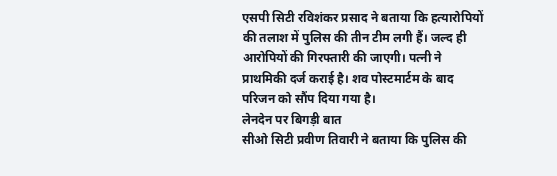एसपी सिटी रविशंकर प्रसाद ने बताया कि हत्यारोपियों की तलाश में पुलिस की तीन टीम लगी हैं। जल्द ही आरोपियों की गिरफ्तारी की जाएगी। पत्नी ने प्राथमिकी दर्ज कराई है। शव पोस्टमार्टम के बाद परिजन को सौंप दिया गया है।
लेनदेन पर बिगड़ी बात
सीओ सिटी प्रवीण तिवारी ने बताया कि पुलिस की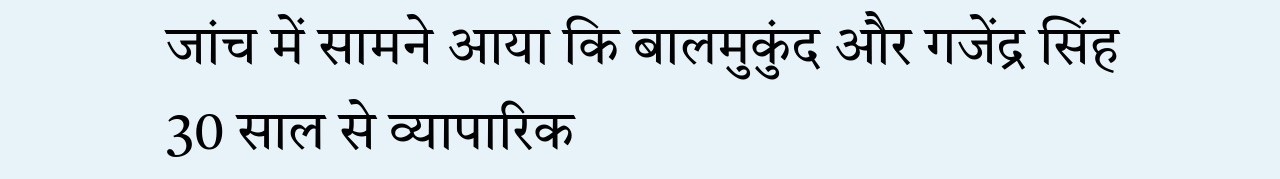जांच में सामने आया कि बालमुकुंद और गजेंद्र सिंह 30 साल से व्यापारिक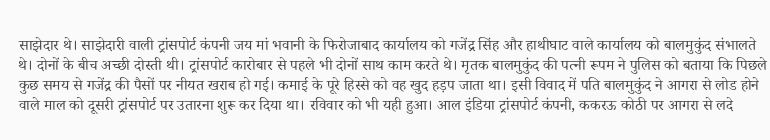साझेदार थे। साझेदारी वाली ट्रांसपोर्ट कंपनी जय मां भवानी के फिरोजाबाद कार्यालय को गजेंद्र सिंह और हाथीघाट वाले कार्यालय को बालमुकुंद संभालते थे। दोनों के बीच अच्छी दोस्ती थी। ट्रांसपोर्ट कारोबार से पहले भी दोनों साथ काम करते थे। मृतक बालमुकुंद की पत्नी रूपम ने पुलिस को बताया कि पिछले कुछ समय से गजेंद्र की पैसों पर नीयत खराब हो गई। कमाई के पूरे हिस्से को वह खुद हड़प जाता था। इसी विवाद में पति बालमुकुंद ने आगरा से लोड होने वाले माल को दूसरी ट्रांसपोर्ट पर उतारना शुरू कर दिया था। रविवार को भी यही हुआ। आल इंडिया ट्रांसपोर्ट कंपनी, ककरऊ कोठी पर आगरा से लदे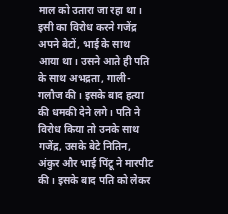माल को उतारा जा रहा था। इसी का विरोध करने गजेंद्र अपने बेटों, भाई के साथ आया था। उसने आते ही पति के साथ अभद्रता, गाली-गलौज की। इसके बाद हत्या की धमकी देने लगे। पति ने विरोध किया तो उनके साथ गजेंद्र, उसके बेटे नितिन, अंकुर और भाई पिंटू ने मारपीट की। इसके बाद पति को लेकर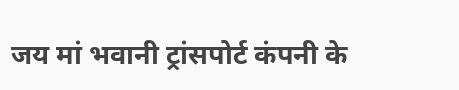जय मां भवानी ट्रांसपोर्ट कंपनी के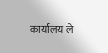कार्यालय ले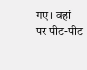गए। वहां पर पीट-पीट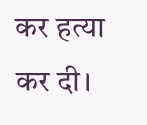कर हत्या कर दी।